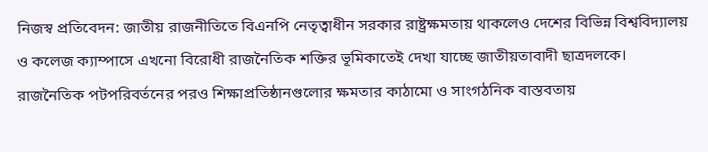নিজস্ব প্রতিবেদন: জাতীয় রাজনীতিতে বিএনপি নেতৃত্বাধীন সরকার রাষ্ট্রক্ষমতায় থাকলেও দেশের বিভিন্ন বিশ্ববিদ্যালয় ও কলেজ ক্যাম্পাসে এখনো বিরোধী রাজনৈতিক শক্তির ভূমিকাতেই দেখা যাচ্ছে জাতীয়তাবাদী ছাত্রদলকে।
রাজনৈতিক পটপরিবর্তনের পরও শিক্ষাপ্রতিষ্ঠানগুলোর ক্ষমতার কাঠামো ও সাংগঠনিক বাস্তবতায়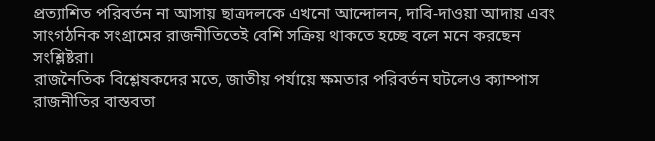প্রত্যাশিত পরিবর্তন না আসায় ছাত্রদলকে এখনো আন্দোলন, দাবি-দাওয়া আদায় এবং সাংগঠনিক সংগ্রামের রাজনীতিতেই বেশি সক্রিয় থাকতে হচ্ছে বলে মনে করছেন সংশ্লিষ্টরা।
রাজনৈতিক বিশ্লেষকদের মতে, জাতীয় পর্যায়ে ক্ষমতার পরিবর্তন ঘটলেও ক্যাম্পাস রাজনীতির বাস্তবতা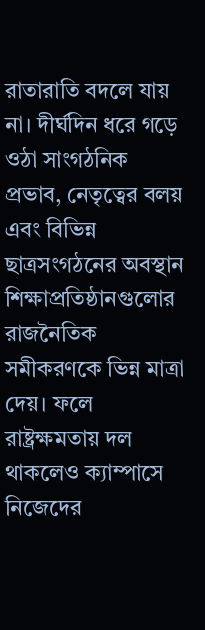রাতারাতি বদলে যায় না। দীর্ঘদিন ধরে গড়ে ওঠা সাংগঠনিক প্রভাব, নেতৃত্বের বলয় এবং বিভিন্ন ছাত্রসংগঠনের অবস্থান শিক্ষাপ্রতিষ্ঠানগুলোর রাজনৈতিক সমীকরণকে ভিন্ন মাত্রা দেয়। ফলে রাষ্ট্রক্ষমতায় দল থাকলেও ক্যাম্পাসে নিজেদের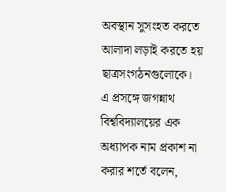অবস্থান সুসংহত করতে আলাদা লড়াই করতে হয় ছাত্রসংগঠনগুলোকে।
এ প্রসঙ্গে জগন্নাথ বিশ্ববিদ্যালয়ের এক অধ্যাপক নাম প্রকাশ না করার শর্তে বলেন,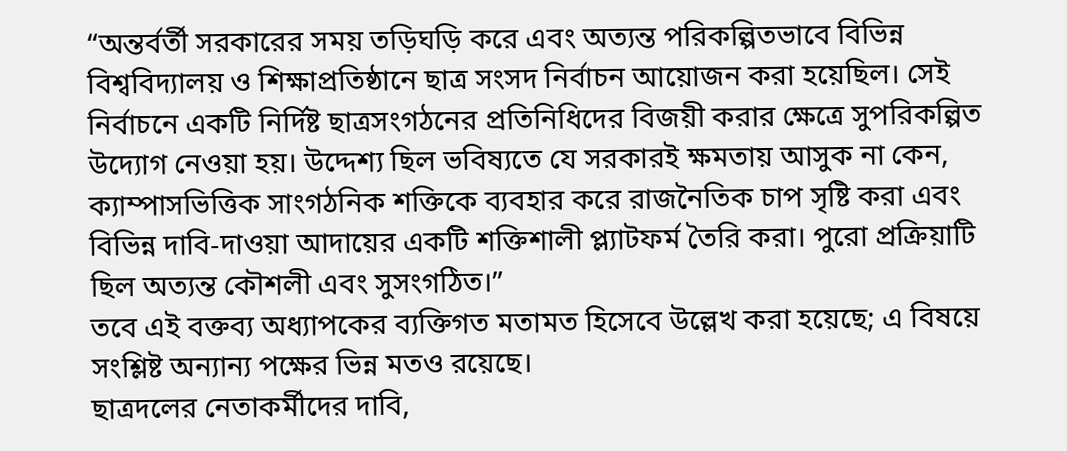“অন্তর্বর্তী সরকারের সময় তড়িঘড়ি করে এবং অত্যন্ত পরিকল্পিতভাবে বিভিন্ন বিশ্ববিদ্যালয় ও শিক্ষাপ্রতিষ্ঠানে ছাত্র সংসদ নির্বাচন আয়োজন করা হয়েছিল। সেই নির্বাচনে একটি নির্দিষ্ট ছাত্রসংগঠনের প্রতিনিধিদের বিজয়ী করার ক্ষেত্রে সুপরিকল্পিত উদ্যোগ নেওয়া হয়। উদ্দেশ্য ছিল ভবিষ্যতে যে সরকারই ক্ষমতায় আসুক না কেন, ক্যাম্পাসভিত্তিক সাংগঠনিক শক্তিকে ব্যবহার করে রাজনৈতিক চাপ সৃষ্টি করা এবং বিভিন্ন দাবি-দাওয়া আদায়ের একটি শক্তিশালী প্ল্যাটফর্ম তৈরি করা। পুরো প্রক্রিয়াটি ছিল অত্যন্ত কৌশলী এবং সুসংগঠিত।”
তবে এই বক্তব্য অধ্যাপকের ব্যক্তিগত মতামত হিসেবে উল্লেখ করা হয়েছে; এ বিষয়ে সংশ্লিষ্ট অন্যান্য পক্ষের ভিন্ন মতও রয়েছে।
ছাত্রদলের নেতাকর্মীদের দাবি,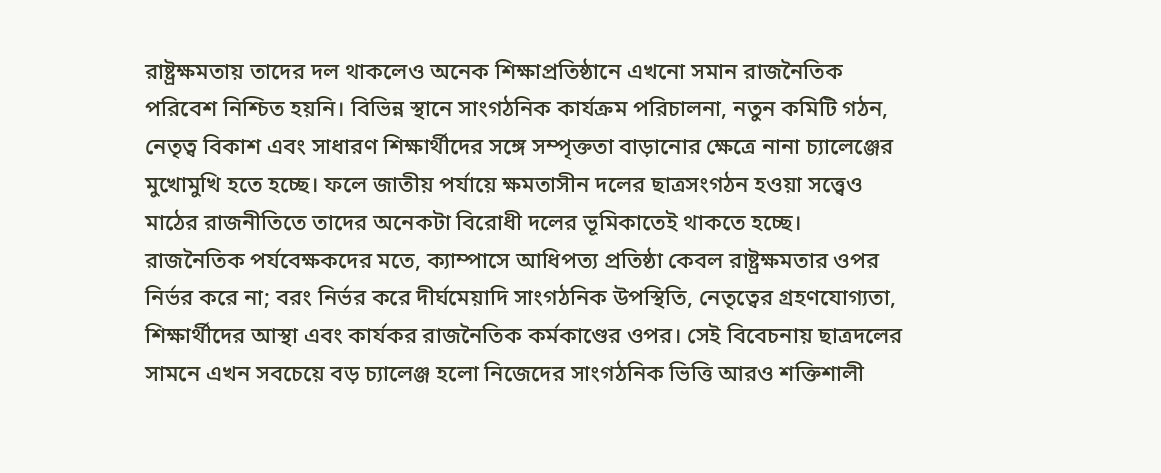রাষ্ট্রক্ষমতায় তাদের দল থাকলেও অনেক শিক্ষাপ্রতিষ্ঠানে এখনো সমান রাজনৈতিক পরিবেশ নিশ্চিত হয়নি। বিভিন্ন স্থানে সাংগঠনিক কার্যক্রম পরিচালনা, নতুন কমিটি গঠন, নেতৃত্ব বিকাশ এবং সাধারণ শিক্ষার্থীদের সঙ্গে সম্পৃক্ততা বাড়ানোর ক্ষেত্রে নানা চ্যালেঞ্জের মুখোমুখি হতে হচ্ছে। ফলে জাতীয় পর্যায়ে ক্ষমতাসীন দলের ছাত্রসংগঠন হওয়া সত্ত্বেও মাঠের রাজনীতিতে তাদের অনেকটা বিরোধী দলের ভূমিকাতেই থাকতে হচ্ছে।
রাজনৈতিক পর্যবেক্ষকদের মতে, ক্যাম্পাসে আধিপত্য প্রতিষ্ঠা কেবল রাষ্ট্রক্ষমতার ওপর নির্ভর করে না; বরং নির্ভর করে দীর্ঘমেয়াদি সাংগঠনিক উপস্থিতি, নেতৃত্বের গ্রহণযোগ্যতা, শিক্ষার্থীদের আস্থা এবং কার্যকর রাজনৈতিক কর্মকাণ্ডের ওপর। সেই বিবেচনায় ছাত্রদলের সামনে এখন সবচেয়ে বড় চ্যালেঞ্জ হলো নিজেদের সাংগঠনিক ভিত্তি আরও শক্তিশালী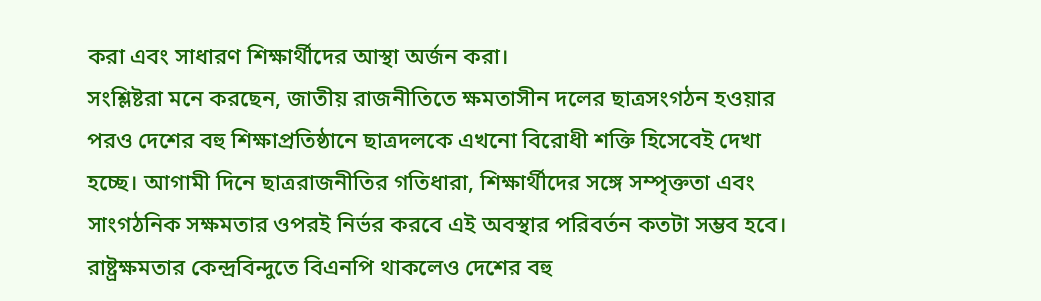করা এবং সাধারণ শিক্ষার্থীদের আস্থা অর্জন করা।
সংশ্লিষ্টরা মনে করছেন, জাতীয় রাজনীতিতে ক্ষমতাসীন দলের ছাত্রসংগঠন হওয়ার পরও দেশের বহু শিক্ষাপ্রতিষ্ঠানে ছাত্রদলকে এখনো বিরোধী শক্তি হিসেবেই দেখা হচ্ছে। আগামী দিনে ছাত্ররাজনীতির গতিধারা, শিক্ষার্থীদের সঙ্গে সম্পৃক্ততা এবং সাংগঠনিক সক্ষমতার ওপরই নির্ভর করবে এই অবস্থার পরিবর্তন কতটা সম্ভব হবে।
রাষ্ট্রক্ষমতার কেন্দ্রবিন্দুতে বিএনপি থাকলেও দেশের বহু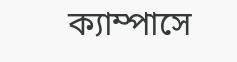ক্যাম্পাসে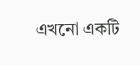এখনো একটি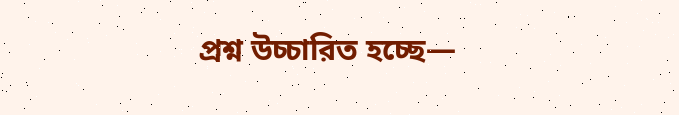প্রশ্ন উচ্চারিত হচ্ছে—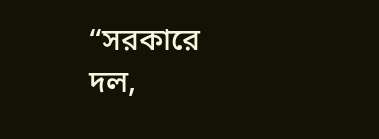“সরকারে দল,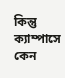কিন্তু ক্যাম্পাসে কেন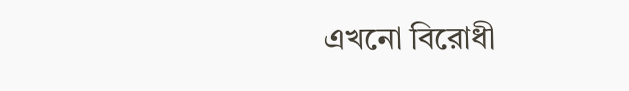এখনো বিরোধী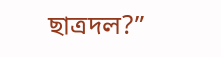ছাত্রদল?”